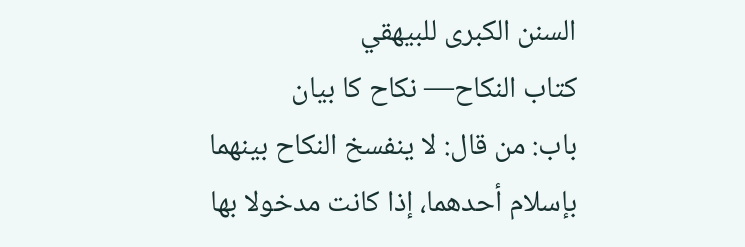السنن الكبرى للبيهقي
كتاب النكاح— نکاح کا بیان
باب: من قال: لا ينفسخ النكاح بينهما بإسلام أحدهما، إذا كانت مدخولا بها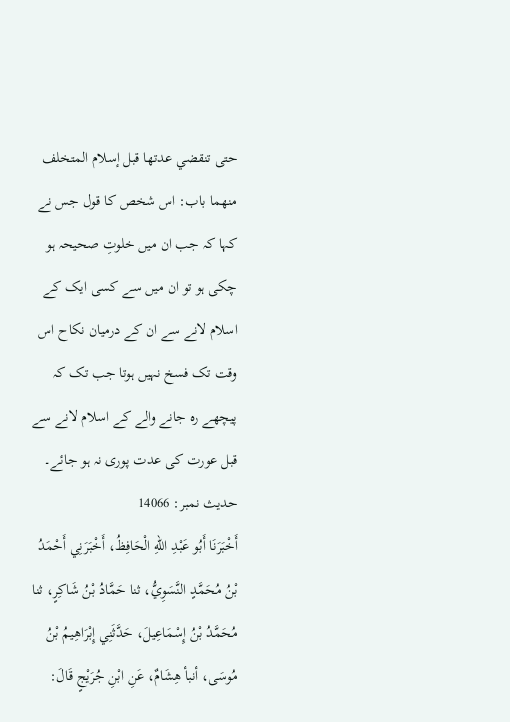حتى تنقضي عدتها قبل إسلام المتخلف منهما باب: اس شخص کا قول جس نے کہا کہ جب ان میں خلوتِ صحیحہ ہو چکی ہو تو ان میں سے کسی ایک کے اسلام لانے سے ان کے درمیان نکاح اس وقت تک فسخ نہیں ہوتا جب تک کہ پیچھے رہ جانے والے کے اسلام لانے سے قبل عورت کی عدت پوری نہ ہو جائے۔
حدیث نمبر: 14066
أَخْبَرَنَا أَبُو عَبْدِ اللهِ الْحَافِظُ، أَخْبَرَنِي أَحْمَدُ بْنُ مُحَمَّدٍ النَّسَوِيُّ، ثنا حَمَّادُ بْنُ شَاكِرٍ، ثنا مُحَمَّدُ بْنُ إِسْمَاعِيلَ، حَدَّثَنِي إِبْرَاهِيمُ بْنُ مُوسَى، أنبأ هِشَامٌ، عَنِ ابْنِ جُرَيْجٍ قَالَ: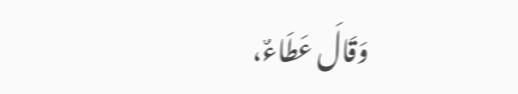وَقَالَ عَطَاءٌ،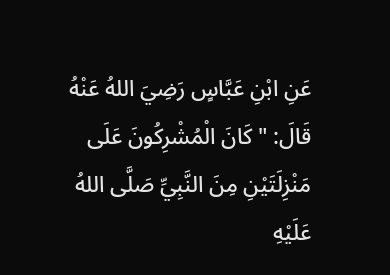عَنِ ابْنِ عَبَّاسٍ رَضِيَ اللهُ عَنْهُ قَالَ: " كَانَ الْمُشْرِكُونَ عَلَى مَنْزِلَتَيْنِ مِنَ النَّبِيِّ صَلَّى اللهُ عَلَيْهِ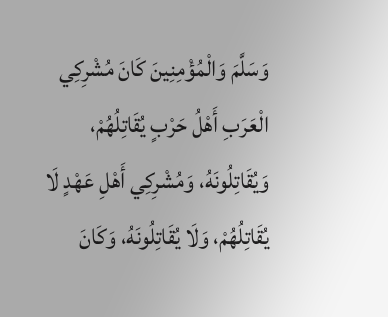وَسَلَّمَ وَالْمُؤْمِنِينَ كَانَ مُشْرِكِي الْعَرَبِ أَهْلُ حَرْبٍ يُقَاتِلُهُمْ، وَيُقَاتِلُونَهُ، وَمُشْرِكِي أَهْلِ عَهْدٍ لَا يُقَاتِلُهُمْ، وَلَا يُقَاتِلُونَهُ، وَكَانَ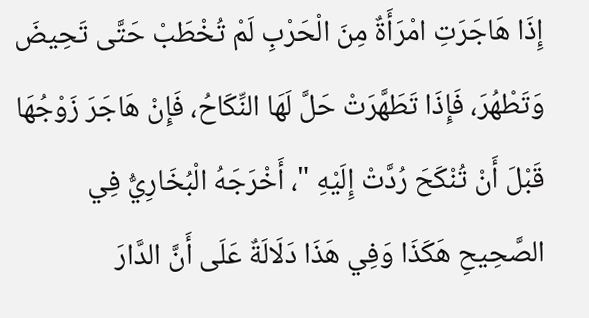إِذَا هَاجَرَتِ امْرَأَةٌ مِنَ الْحَرْبِ لَمْ تُخْطَبْ حَتَّى تَحِيضَ وَتَطْهُرَ، فَإِذَا تَطَهَّرَتْ حَلَّ لَهَا النِّكَاحُ، فَإِنْ هَاجَرَ زَوْجُهَا قَبْلَ أَنْ تُنْكَحَ رُدَّتْ إِلَيْهِ "، أَخْرَجَهُ الْبُخَارِيُّ فِي الصَّحِيحِ هَكَذَا وَفِي هَذَا دَلَالَةٌ عَلَى أَنَّ الدَّارَ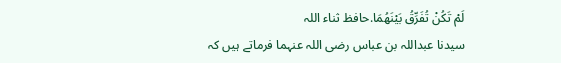لَمْ تَكُنْ تُفَرِّقُ بَيْنَهُمَا.حافظ ثناء اللہ
سیدنا عبداللہ بن عباس رضی اللہ عنہما فرماتے ہیں کہ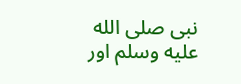نبی صلى الله عليه وسلم اور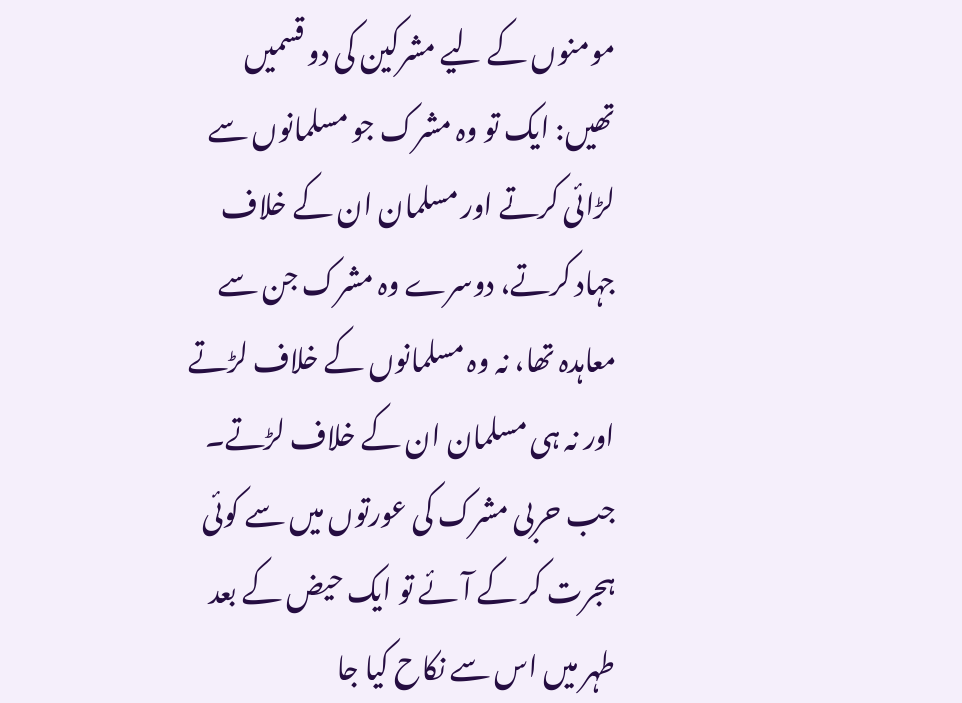مومنوں کے لیے مشرکین کی دو قسمیں تھیں: ایک تو وہ مشرک جو مسلمانوں سے لڑائی کرتے اور مسلمان ان کے خلاف جہاد کرتے، دوسرے وہ مشرک جن سے معاہدہ تھا، نہ وہ مسلمانوں کے خلاف لڑتے اور نہ ہی مسلمان ان کے خلاف لڑتے۔ جب حربی مشرک کی عورتوں میں سے کوئی ہجرت کر کے آئے تو ایک حیض کے بعد طہر میں اس سے نکاح کیا جا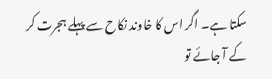سکتا ہے۔ اگر اس کا خاوند نکاح سے پہلے ہجرت کر کے آ جائے تو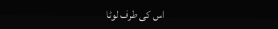اس کی طرف لوٹا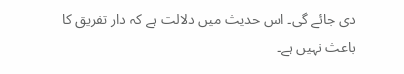دی جائے گی۔ اس حدیث میں دلالت ہے کہ دار تفریق کا باعث نہیں ہے۔